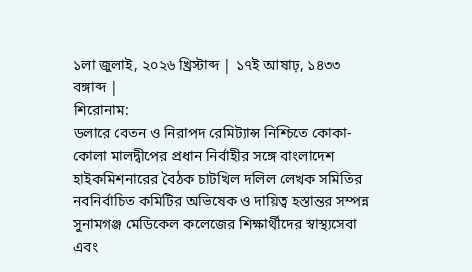১লা জুলাই, ২০২৬ খ্রিস্টাব্দ | ১৭ই আষাঢ়, ১৪৩৩ বঙ্গাব্দ |
শিরোনাম:
ডলারে বেতন ও নিরাপদ রেমিট্যান্স নিশ্চিতে কোকা-কোলা মালদ্বীপের প্রধান নির্বাহীর সঙ্গে বাংলাদেশ হাইকমিশনারের বৈঠক চাটখিল দলিল লেখক সমিতির নবনির্বাচিত কমিটির অভিষেক ও দায়িত্ব হস্তান্তর সম্পন্ন সুনামগঞ্জ মেডিকেল কলেজের শিক্ষার্থীদের স্বাস্থ্যসেবা এবং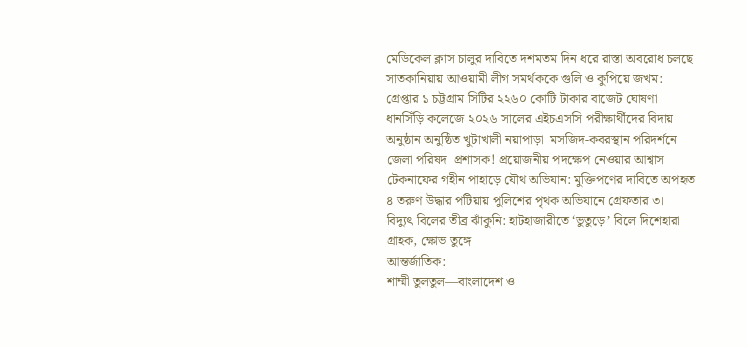মেডিকেল ক্লাস চালুর দাবিতে দশমতম দিন ধরে রাস্তা অবরোধ চলছে সাতকানিয়ায় আওয়ামী লীগ সমর্থককে গুলি ও কুপিয়ে জখম: গ্রেপ্তার ১ চট্টগ্রাম সিটির ২২৬০ কোটি টাকার বাজেট ঘোষণা ধানসিঁড়ি কলেজে ২০২৬ সালের এইচএসসি পরীক্ষার্থীদের বিদায় অনুষ্ঠান অনুষ্ঠিত খুটাখালী নয়াপাড়া  মসজিদ-কবরস্থান পরিদর্শনে জেলা পরিষদ  প্রশাসক! প্রয়োজনীয় পদক্ষেপ নেওয়ার আশ্বাস টেকনাফের গহীন পাহাড়ে যৌথ অভিযান: মুক্তিপণের দাবিতে অপহৃত ৪ তরুণ উদ্ধার পটিয়ায় পুলিশের পৃথক অভিযানে গ্রেফতার ৩। বিদ্যুৎ বিলের তীব্র ঝাঁকুনি: হাটহাজারীতে ‘ভুতুড়ে’ বিলে দিশেহারা গ্রাহক, ক্ষোভ তুঙ্গে
আন্তর্জাতিক:
শাম্মী তুলতুল—বাংলাদেশ ও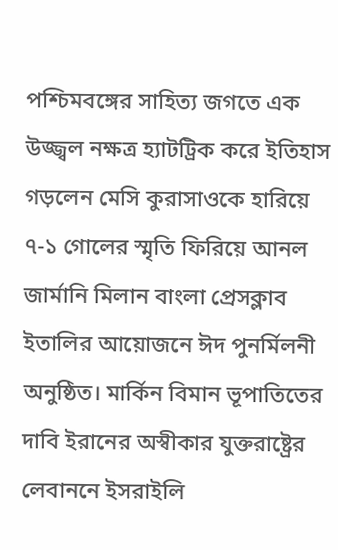পশ্চিমবঙ্গের সাহিত্য জগতে এক উজ্জ্বল নক্ষত্র হ্যাটট্রিক করে ইতিহাস গড়লেন মেসি কুরাসাওকে হারিয়ে ৭-১ গোলের স্মৃতি ফিরিয়ে আনল জার্মানি মিলান বাংলা প্রেসক্লাব ইতালির আয়োজনে ঈদ পুনর্মিলনী অনুষ্ঠিত। মার্কিন বিমান ভূপাতিতের দাবি ইরানের অস্বীকার যুক্তরাষ্ট্রের লেবাননে ইসরাইলি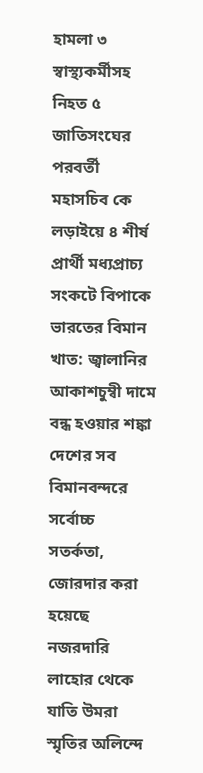হামলা ৩ স্বাস্থ্যকর্মীসহ নিহত ৫ জাতিসংঘের পরবর্তী মহাসচিব কে লড়াইয়ে ৪ শীর্ষ প্রার্থী মধ্যপ্রাচ্য সংকটে বিপাকে ভারতের বিমান খাত: জ্বালানির আকাশচুম্বী দামে বন্ধ হওয়ার শঙ্কা দেশের সব বিমানবন্দরে সর্বোচ্চ সতর্কতা, জোরদার করা হয়েছে নজরদারি লাহোর থেকে যাতি উমরা স্মৃতির অলিন্দে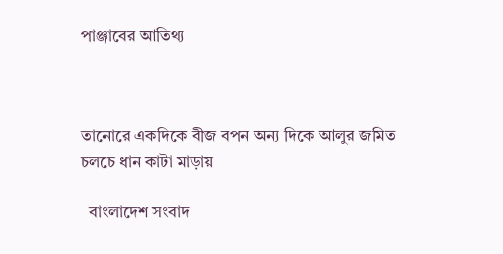পাঞ্জাবের আতিথ্য



তানোরে একদিকে বীজ বপন অন্য দিকে আলুর জমিত চলচে ধান কাটা মাড়ায়

  বাংলাদেশ সংবাদ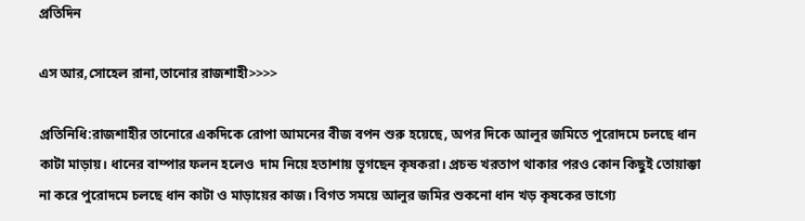প্রতিদিন

এস আর,সোহেল রানা,তানোর রাজশাহী>>>>

প্রতিনিধি:রাজশাহীর তানোরে একদিকে রোপা আমনের বীজ বপন শুরু হয়েছে, অপর দিকে আলুর জমিতে পুরোদমে চলছে ধান কাটা মাড়ায়। ধানের বাম্পার ফলন হলেও  দাম নিয়ে হতাশায় ভূগছেন কৃষকরা। প্রচন্ড খরতাপ থাকার পরও কোন কিছুই তোয়াক্কা না করে পুরোদমে চলছে ধান কাটা ও মাড়ায়ের কাজ। বিগত সময়ে আলুর জমির শুকনো ধান খড় কৃষকের ভাগ্যে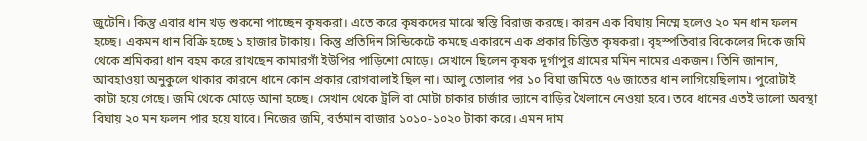জুটেনি। কিন্তু এবার ধান খড় শুকনো পাচ্ছেন কৃষকরা। এতে করে কৃষকদের মাঝে স্বস্তি বিরাজ করছে। কারন এক বিঘায় নিম্মে হলেও ২০ মন ধান ফলন হচ্ছে। একমন ধান বিক্রি হচ্ছে ১ হাজার টাকায়। কিন্তু প্রতিদিন সিন্ডিকেটে কমছে একারনে এক প্রকার চিন্তিত কৃষকরা। বৃহস্পতিবার বিকেলের দিকে জমি থেকে শ্রমিকরা ধান বহম করে রাখছেন কামারগাঁ ইউপির পাড়িশো মোড়ে। সেখানে ছিলেন কৃষক দূর্গাপুর গ্রামের মমিন নামের একজন। তিনি জানান, আবহাওয়া অনুকুলে থাকার কারনে ধানে কোন প্রকার রোগবালাই ছিল না। আলু তোলার পর ১০ বিঘা জমিতে ৭৬ জাতের ধান লাগিয়েছিলাম। পুরোটাই কাটা হয়ে গেছে। জমি থেকে মোড়ে আনা হচ্ছে। সেখান থেকে ট্রলি বা মোটা চাকার চার্জার ভ্যানে বাড়ির খৈলানে নেওয়া হবে। তবে ধানের এতই ভালো অবস্থা বিঘায় ২০ মন ফলন পার হয়ে যাবে। নিজের জমি, বর্তমান বাজার ১০১০-১০২০ টাকা করে। এমন দাম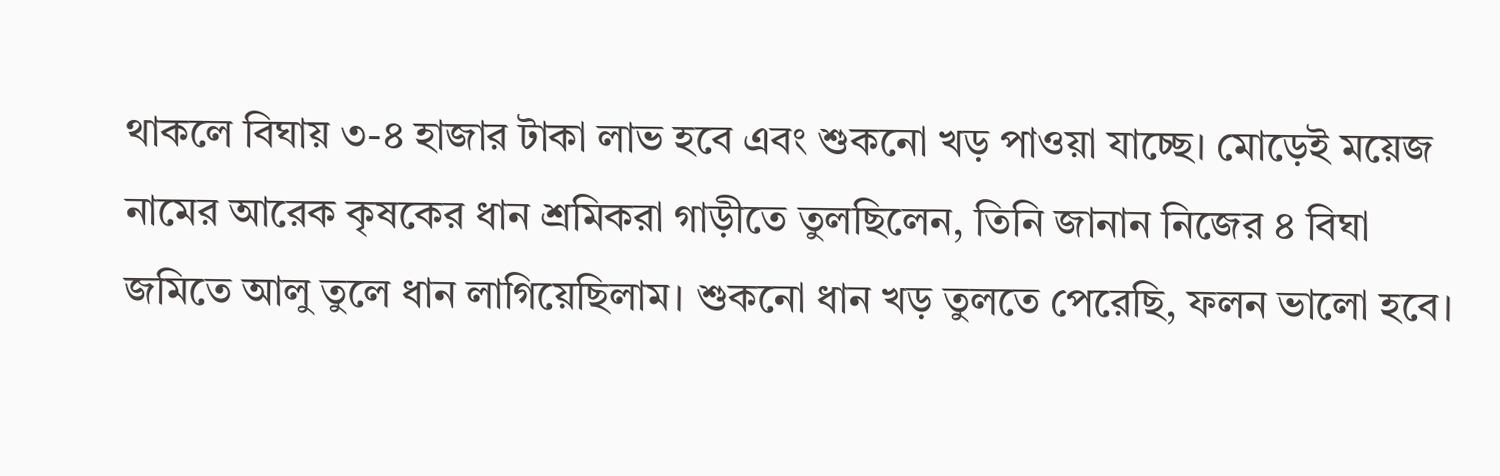থাকলে বিঘায় ৩-৪ হাজার টাকা লাভ হবে এবং শুকনো খড় পাওয়া যাচ্ছে। মোড়েই ময়েজ নামের আরেক কৃষকের ধান শ্রমিকরা গাড়ীতে তুলছিলেন, তিনি জানান নিজের ৪ বিঘা জমিতে আলু তুলে ধান লাগিয়েছিলাম। শুকনো ধান খড় তুলতে পেরেছি, ফলন ভালো হবে।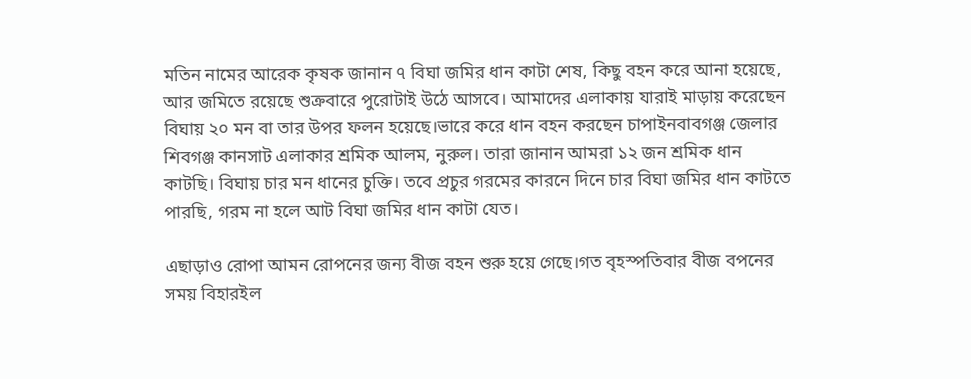মতিন নামের আরেক কৃষক জানান ৭ বিঘা জমির ধান কাটা শেষ, কিছু বহন করে আনা হয়েছে, আর জমিতে রয়েছে শুক্রবারে পুরোটাই উঠে আসবে। আমাদের এলাকায় যারাই মাড়ায় করেছেন বিঘায় ২০ মন বা তার উপর ফলন হয়েছে।ভারে করে ধান বহন করছেন চাপাইনবাবগঞ্জ জেলার শিবগঞ্জ কানসাট এলাকার শ্রমিক আলম, নুরুল। তারা জানান আমরা ১২ জন শ্রমিক ধান কাটছি। বিঘায় চার মন ধানের চুক্তি। তবে প্রচুর গরমের কারনে দিনে চার বিঘা জমির ধান কাটতে পারছি, গরম না হলে আট বিঘা জমির ধান কাটা যেত।

এছাড়াও রোপা আমন রোপনের জন্য বীজ বহন শুরু হয়ে গেছে।গত বৃহস্পতিবার বীজ বপনের সময় বিহারইল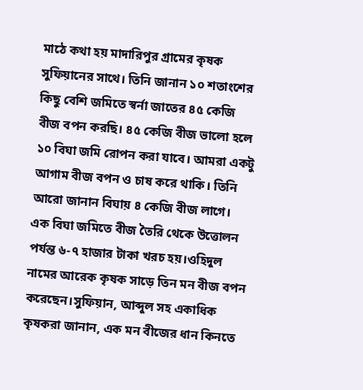মাঠে কথা হয় মাদারিপুর গ্রামের কৃষক সুফিয়ানের সাথে। তিনি জানান ১০ শতাংশের কিছু বেশি জমিতে স্বর্না জাতের ৪৫ কেজি বীজ বপন করছি। ৪৫ কেজি বীজ ভালো হলে ১০ বিঘা জমি রোপন করা যাবে। আমরা একটু আগাম বীজ বপন ও চাষ করে থাকি। তিনি আরো জানান বিঘায় ৪ কেজি বীজ লাগে। এক বিঘা জমিতে বীজ তৈরি থেকে উত্তোলন পর্যন্ত ৬-৭ হাজার টাকা খরচ হয়।ওহিদুল নামের আরেক কৃষক সাড়ে তিন মন বীজ বপন করেছেন।সুফিয়ান, আব্দুল সহ একাধিক কৃষকরা জানান, এক মন বীজের ধান কিনতে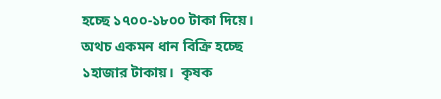হচ্ছে ১৭০০-১৮০০ টাকা দিয়ে। অথচ একমন ধান বিক্রি হচ্ছে ১হাজার টাকায়।  কৃষক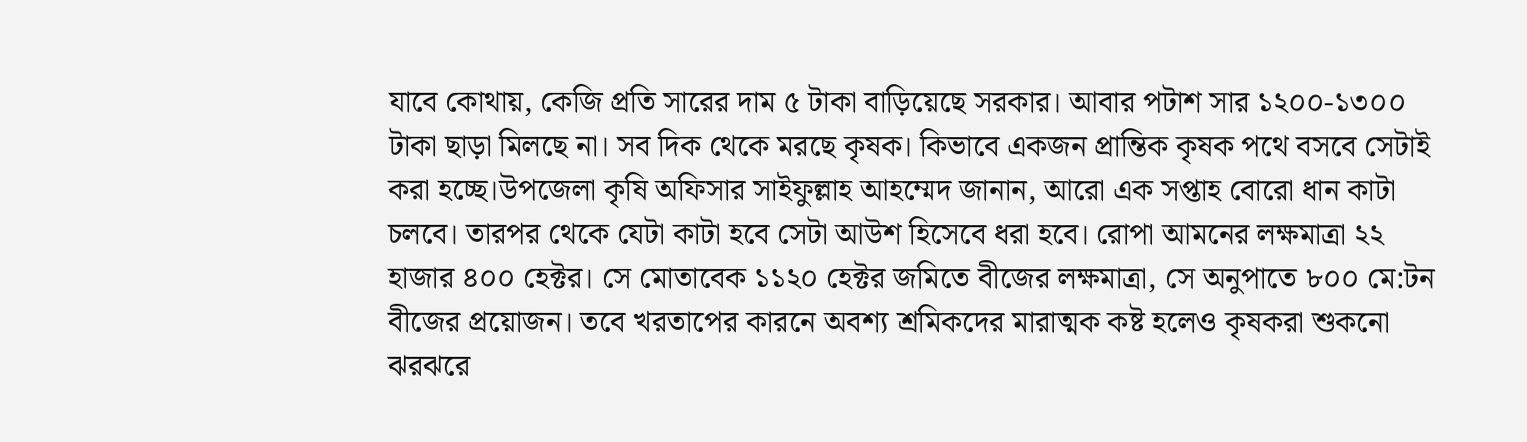যাবে কোথায়, কেজি প্রতি সারের দাম ৫ টাকা বাড়িয়েছে সরকার। আবার পটাশ সার ১২০০-১৩০০ টাকা ছাড়া মিলছে না। সব দিক থেকে মরছে কৃষক। কিভাবে একজন প্রান্তিক কৃষক পথে বসবে সেটাই করা হচ্ছে।উপজেলা কৃষি অফিসার সাইফুল্লাহ আহম্মেদ জানান, আরো এক সপ্তাহ বোরো ধান কাটা চলবে। তারপর থেকে যেটা কাটা হবে সেটা আউশ হিসেবে ধরা হবে। রোপা আমনের লক্ষমাত্রা ২২ হাজার ৪০০ হেক্টর। সে মোতাবেক ১১২০ হেক্টর জমিতে বীজের লক্ষমাত্রা, সে অনুপাতে ৮০০ মে:টন বীজের প্রয়োজন। তবে খরতাপের কারনে অবশ্য শ্রমিকদের মারাত্মক কষ্ট হলেও কৃষকরা শুকনো ঝরঝরে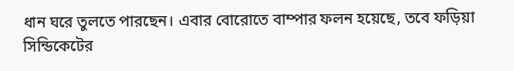ধান ঘরে তুলতে পারছেন। এবার বোরোতে বাম্পার ফলন হয়েছে, তবে ফড়িয়া সিন্ডিকেটের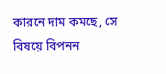কারনে দাম কমছে, সে বিষয়ে বিপনন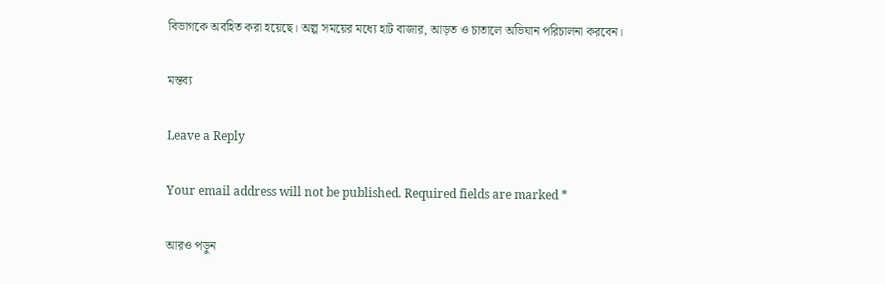বিভাগকে অবহিত করা হয়েছে। অল্প সময়ের মধ্যে হাট বাজার, আড়ত ও চাতালে অভিযান পরিচালনা করবেন।

মন্তব্য

Leave a Reply

Your email address will not be published. Required fields are marked *

আরও পড়ুন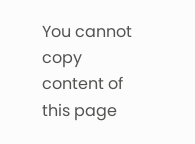You cannot copy content of this page